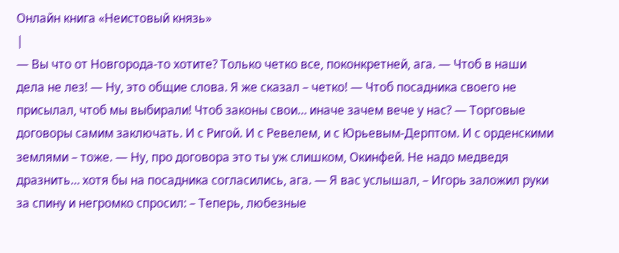Онлайн книга «Неистовый князь»
|
— Вы что от Новгорода-то хотите? Только четко все, поконкретней, ага. — Чтоб в наши дела не лез! — Ну, это общие слова. Я же сказал – четко! — Чтоб посадника своего не присылал, чтоб мы выбирали! Чтоб законы свои… иначе зачем вече у нас? — Торговые договоры самим заключать. И с Ригой. И с Ревелем, и с Юрьевым-Дерптом. И с орденскими землями – тоже. — Ну, про договора это ты уж слишком, Окинфей. Не надо медведя дразнить… хотя бы на посадника согласились, ага. — Я вас услышал, – Игорь заложил руки за спину и негромко спросил: – Теперь, любезные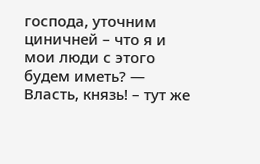господа, уточним циничней – что я и мои люди с этого будем иметь? — Власть, князь! – тут же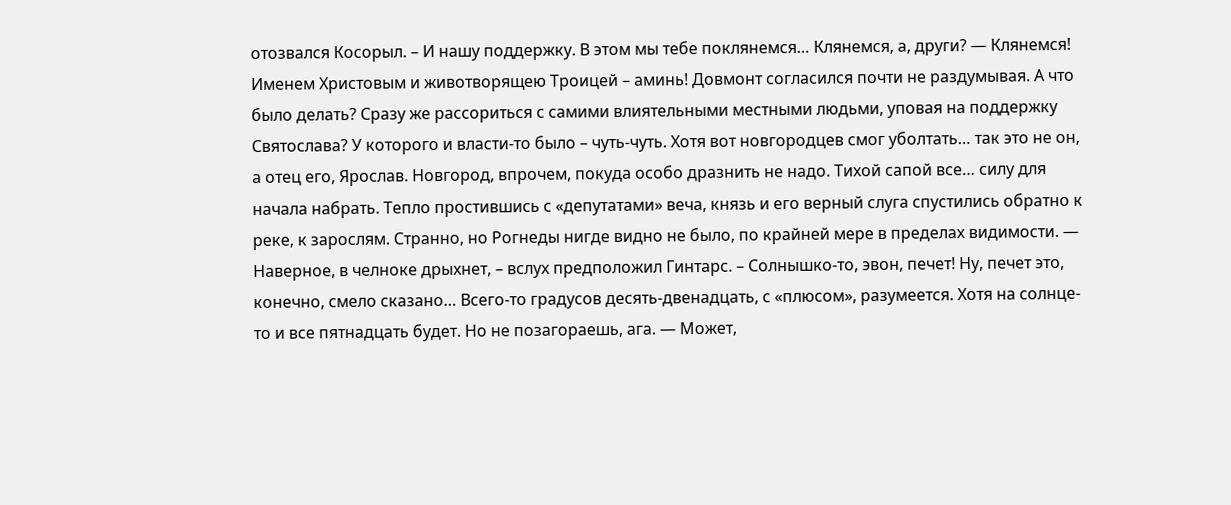отозвался Косорыл. – И нашу поддержку. В этом мы тебе поклянемся… Клянемся, а, други? — Клянемся! Именем Христовым и животворящею Троицей – аминь! Довмонт согласился почти не раздумывая. А что было делать? Сразу же рассориться с самими влиятельными местными людьми, уповая на поддержку Святослава? У которого и власти-то было – чуть-чуть. Хотя вот новгородцев смог уболтать… так это не он, а отец его, Ярослав. Новгород, впрочем, покуда особо дразнить не надо. Тихой сапой все… силу для начала набрать. Тепло простившись с «депутатами» веча, князь и его верный слуга спустились обратно к реке, к зарослям. Странно, но Рогнеды нигде видно не было, по крайней мере в пределах видимости. — Наверное, в челноке дрыхнет, – вслух предположил Гинтарс. – Солнышко-то, эвон, печет! Ну, печет это, конечно, смело сказано… Всего-то градусов десять-двенадцать, с «плюсом», разумеется. Хотя на солнце-то и все пятнадцать будет. Но не позагораешь, ага. — Может,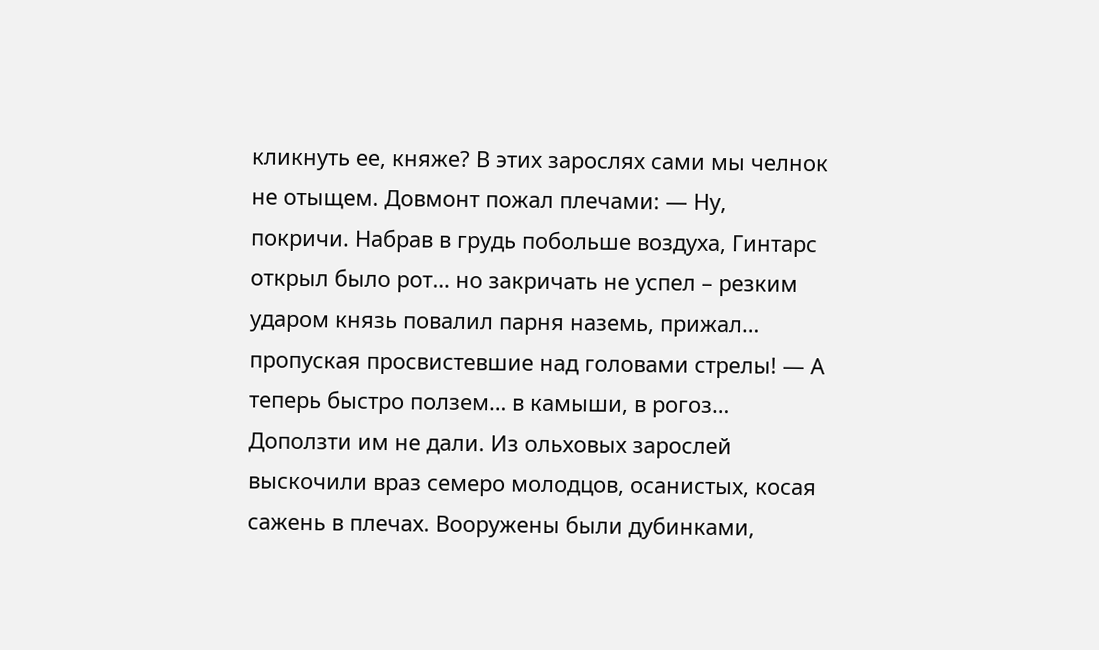кликнуть ее, княже? В этих зарослях сами мы челнок не отыщем. Довмонт пожал плечами: — Ну, покричи. Набрав в грудь побольше воздуха, Гинтарс открыл было рот… но закричать не успел – резким ударом князь повалил парня наземь, прижал… пропуская просвистевшие над головами стрелы! — А теперь быстро ползем… в камыши, в рогоз… Доползти им не дали. Из ольховых зарослей выскочили враз семеро молодцов, осанистых, косая сажень в плечах. Вооружены были дубинками,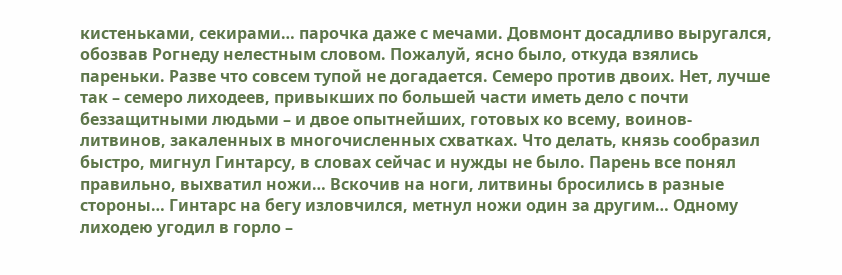кистеньками, секирами… парочка даже с мечами. Довмонт досадливо выругался, обозвав Рогнеду нелестным словом. Пожалуй, ясно было, откуда взялись пареньки. Разве что совсем тупой не догадается. Семеро против двоих. Нет, лучше так – семеро лиходеев, привыкших по большей части иметь дело с почти беззащитными людьми – и двое опытнейших, готовых ко всему, воинов-литвинов, закаленных в многочисленных схватках. Что делать, князь сообразил быстро, мигнул Гинтарсу, в словах сейчас и нужды не было. Парень все понял правильно, выхватил ножи… Вскочив на ноги, литвины бросились в разные стороны… Гинтарс на бегу изловчился, метнул ножи один за другим… Одному лиходею угодил в горло –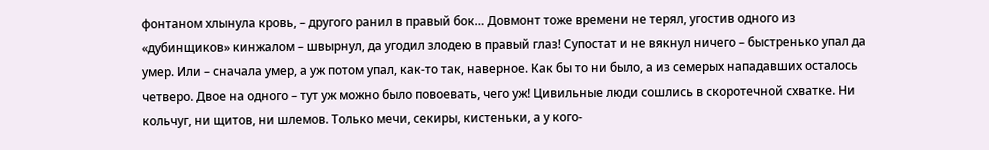фонтаном хлынула кровь, – другого ранил в правый бок… Довмонт тоже времени не терял, угостив одного из «дубинщиков» кинжалом – швырнул, да угодил злодею в правый глаз! Супостат и не вякнул ничего – быстренько упал да умер. Или – сначала умер, а уж потом упал, как-то так, наверное. Как бы то ни было, а из семерых нападавших осталось четверо. Двое на одного – тут уж можно было повоевать, чего уж! Цивильные люди сошлись в скоротечной схватке. Ни кольчуг, ни щитов, ни шлемов. Только мечи, секиры, кистеньки, а у кого-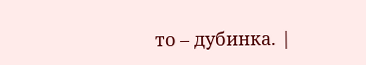то – дубинка. |